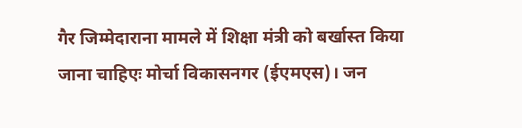गैर जिम्मेदाराना मामले में शिक्षा मंत्री को बर्खास्त किया जाना चाहिएः मोर्चा विकासनगर (ईएमएस)। जन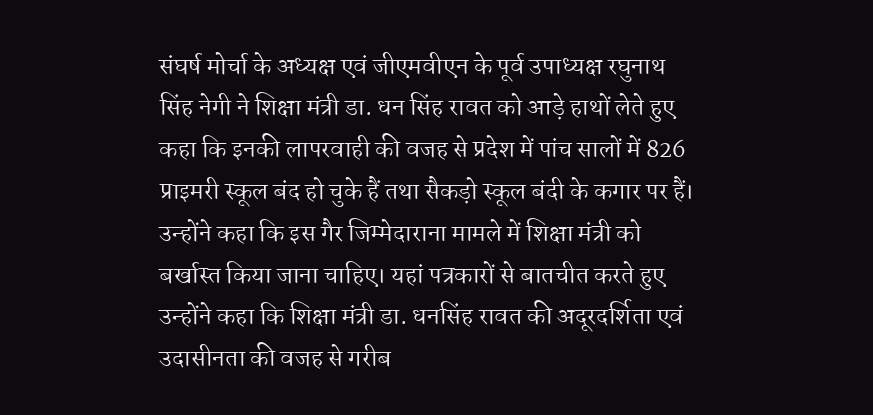संघर्ष मोर्चा के अध्यक्ष एवं जीएमवीएन के पूर्व उपाध्यक्ष रघुनाथ सिंह नेगी ने शिक्षा मंत्री डा. धन सिंह रावत को आड़े हाथों लेते हुए कहा कि इनकी लापरवाही की वजह से प्रदेश में पांच सालों में 826 प्राइमरी स्कूल बंद हो चुके हैं तथा सैकड़ो स्कूल बंदी के कगार पर हैं। उन्होंने कहा कि इस गैर जिम्मेदाराना मामले में शिक्षा मंत्री को बर्खास्त किया जाना चाहिए। यहां पत्रकारों से बातचीत करते हुए उन्होंने कहा कि शिक्षा मंत्री डा. धनसिंह रावत की अदूरदर्शिता एवं उदासीनता की वजह से गरीब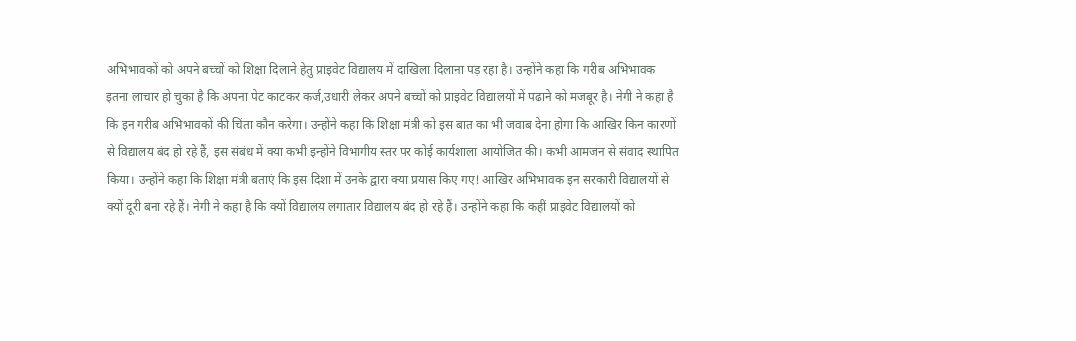अभिभावकों को अपने बच्चों को शिक्षा दिलाने हेतु प्राइवेट विद्यालय में दाखिला दिलाना पड़ रहा है। उन्होंने कहा कि गरीब अभिभावक इतना लाचार हो चुका है कि अपना पेट काटकर कर्ज,उधारी लेकर अपने बच्चों को प्राइवेट विद्यालयों में पढाने को मजबूर है। नेगी ने कहा है कि इन गरीब अभिभावकों की चिंता कौन करेगा। उन्होंने कहा कि शिक्षा मंत्री को इस बात का भी जवाब देना होगा कि आखिर किन कारणों से विद्यालय बंद हो रहे हैं, इस संबंध में क्या कभी इन्होंने विभागीय स्तर पर कोई कार्यशाला आयोजित की। कभी आमजन से संवाद स्थापित किया। उन्होंने कहा कि शिक्षा मंत्री बताएं कि इस दिशा में उनके द्वारा क्या प्रयास किए गए! आखिर अभिभावक इन सरकारी विद्यालयों से क्यों दूरी बना रहे हैं। नेगी ने कहा है कि क्यों विद्यालय लगातार विद्यालय बंद हो रहे हैं। उन्होंने कहा कि कहीं प्राइवेट विद्यालयों को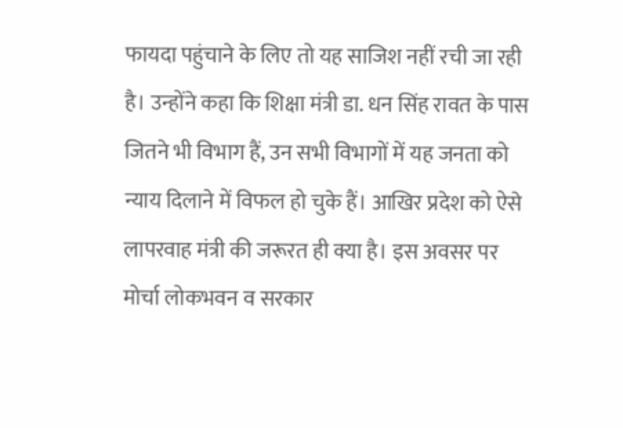फायदा पहुंचाने के लिए तो यह साजिश नहीं रची जा रही है। उन्होंने कहा कि शिक्षा मंत्री डा. धन सिंह रावत के पास जितने भी विभाग हैं, उन सभी विभागों में यह जनता को न्याय दिलाने में विफल हो चुके हैं। आखिर प्रदेश को ऐसे लापरवाह मंत्री की जरूरत ही क्या है। इस अवसर पर मोर्चा लोकभवन व सरकार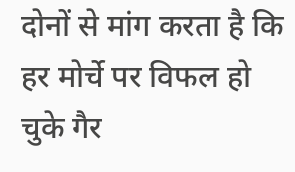दोनों से मांग करता है कि हर मोर्चे पर विफल हो चुके गैर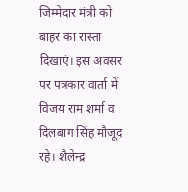जिम्मेदार मंत्री को बाहर का रास्ता दिखाएं। इस अवसर पर पत्रकार वार्ता में विजय राम शर्मा व दिलबाग सिंह मौजूद रहे। शैलेन्द्र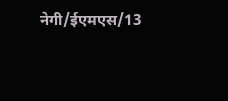नेगी/ईएमएस/13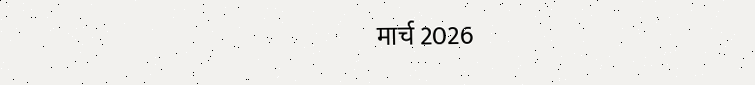मार्च 2026